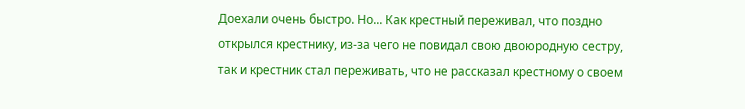Доехали очень быстро. Но... Как крестный переживал, что поздно открылся крестнику, из-за чего не повидал свою двоюродную сестру, так и крестник стал переживать, что не рассказал крестному о своем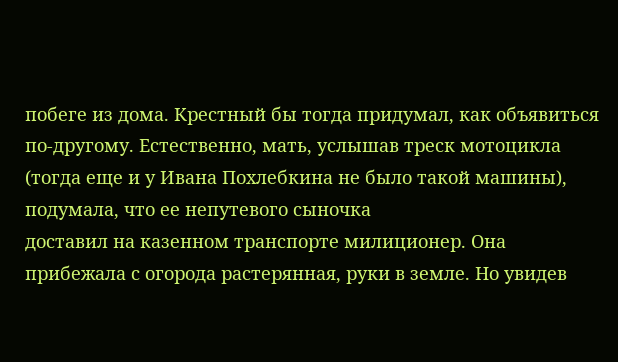побеге из дома. Крестный бы тогда придумал, как объявиться по-другому. Естественно, мать, услышав треск мотоцикла (тогда еще и у Ивана Похлебкина не было такой машины), подумала, что ее непутевого сыночка
доставил на казенном транспорте милиционер. Она прибежала с огорода растерянная, руки в земле. Но увидев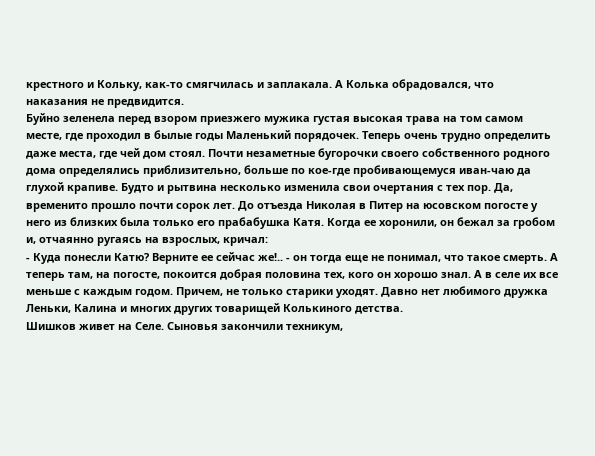крестного и Кольку, как-то смягчилась и заплакала. А Колька обрадовался, что наказания не предвидится.
Буйно зеленела перед взором приезжего мужика густая высокая трава на том самом месте, где проходил в былые годы Маленький порядочек. Теперь очень трудно определить даже места, где чей дом стоял. Почти незаметные бугорочки своего собственного родного дома определялись приблизительно, больше по кое-где пробивающемуся иван-чаю да глухой крапиве. Будто и рытвина несколько изменила свои очертания с тех пор. Да, временито прошло почти сорок лет. До отъезда Николая в Питер на юсовском погосте у него из близких была только его прабабушка Катя. Когда ее хоронили, он бежал за гробом и, отчаянно ругаясь на взрослых, кричал:
- Куда понесли Катю? Верните ее сейчас же!.. - он тогда еще не понимал, что такое смерть. А теперь там, на погосте, покоится добрая половина тех, кого он хорошо знал. А в селе их все меньше с каждым годом. Причем, не только старики уходят. Давно нет любимого дружка Леньки, Калина и многих других товарищей Колькиного детства.
Шишков живет на Селе. Сыновья закончили техникум,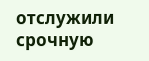отслужили срочную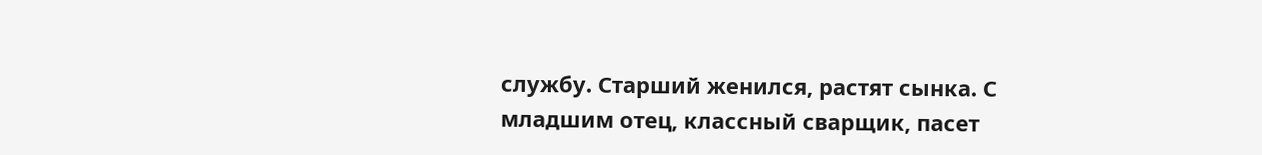службу. Старший женился, растят сынка. С младшим отец, классный сварщик, пасет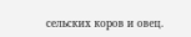сельских коров и овец.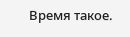Время такое.